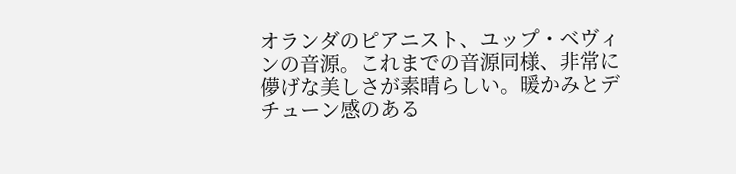オランダのピアニスト、ユップ・ベヴィンの音源。これまでの音源同様、非常に儚げな美しさが素晴らしい。暖かみとデチューン感のある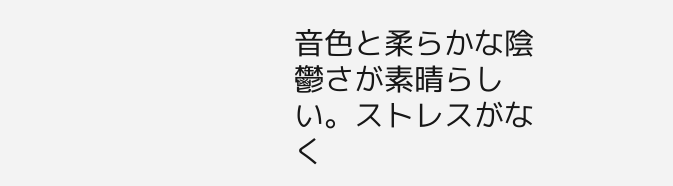音色と柔らかな陰鬱さが素晴らしい。ストレスがなく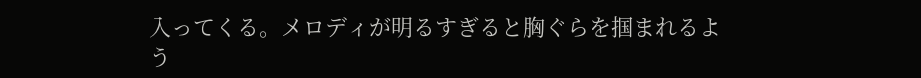入ってくる。メロディが明るすぎると胸ぐらを掴まれるよう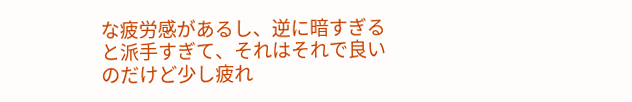な疲労感があるし、逆に暗すぎると派手すぎて、それはそれで良いのだけど少し疲れ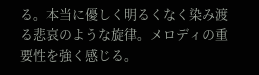る。本当に優しく明るくなく染み渡る悲哀のような旋律。メロディの重要性を強く感じる。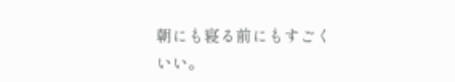朝にも寝る前にもすごくいい。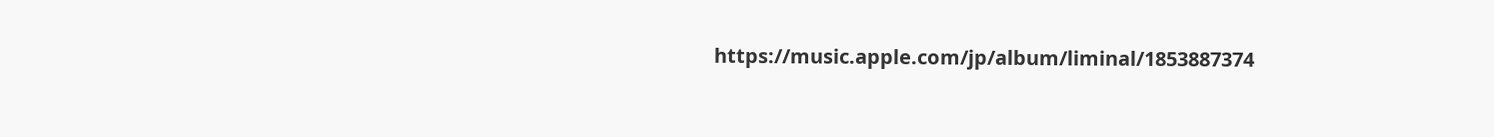https://music.apple.com/jp/album/liminal/1853887374